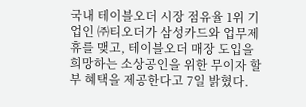국내 테이블오더 시장 점유율 1위 기업인 ㈜티오더가 삼성카드와 업무제휴를 맺고, 테이블오더 매장 도입을 희망하는 소상공인을 위한 무이자 할부 혜택을 제공한다고 7일 밝혔다.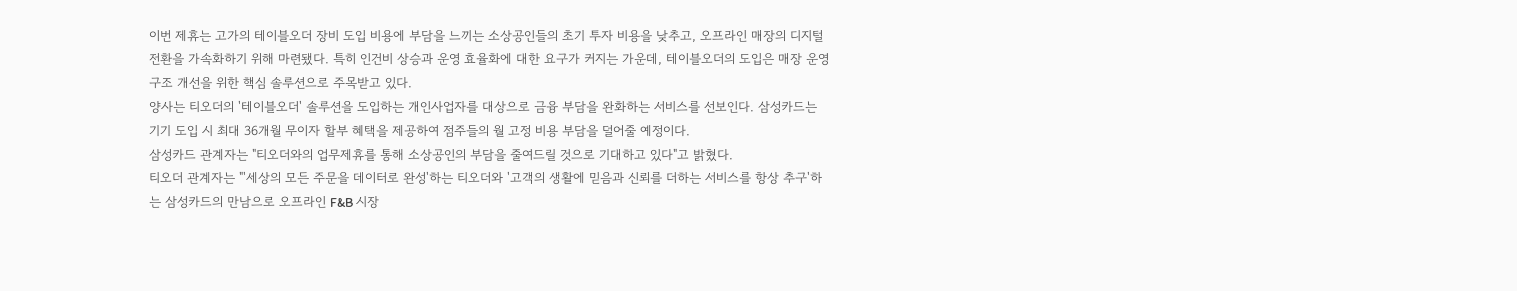이번 제휴는 고가의 테이블오더 장비 도입 비용에 부담을 느끼는 소상공인들의 초기 투자 비용을 낮추고, 오프라인 매장의 디지털 전환을 가속화하기 위해 마련됐다. 특히 인건비 상승과 운영 효율화에 대한 요구가 커지는 가운데, 테이블오더의 도입은 매장 운영 구조 개선을 위한 핵심 솔루션으로 주목받고 있다.
양사는 티오더의 '테이블오더' 솔루션을 도입하는 개인사업자를 대상으로 금융 부담을 완화하는 서비스를 선보인다. 삼성카드는 기기 도입 시 최대 36개월 무이자 할부 혜택을 제공하여 점주들의 월 고정 비용 부담을 덜어줄 예정이다.
삼성카드 관계자는 "티오더와의 업무제휴를 통해 소상공인의 부담을 줄여드릴 것으로 기대하고 있다"고 밝혔다.
티오더 관계자는 "'세상의 모든 주문을 데이터로 완성'하는 티오더와 '고객의 생활에 믿음과 신뢰를 더하는 서비스를 항상 추구'하는 삼성카드의 만남으로 오프라인 F&B 시장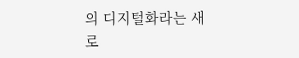의 디지털화라는 새로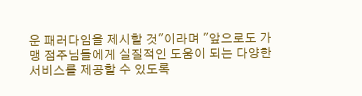운 패러다임을 제시할 것"이라며 "앞으로도 가맹 점주님들에게 실질적인 도움이 되는 다양한 서비스를 제공할 수 있도록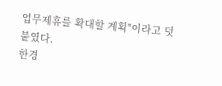업무제휴를 확대할 계획"이라고 덧붙였다.
한경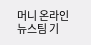머니 온라인뉴스팀 기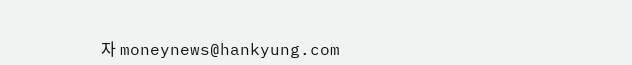자 moneynews@hankyung.com